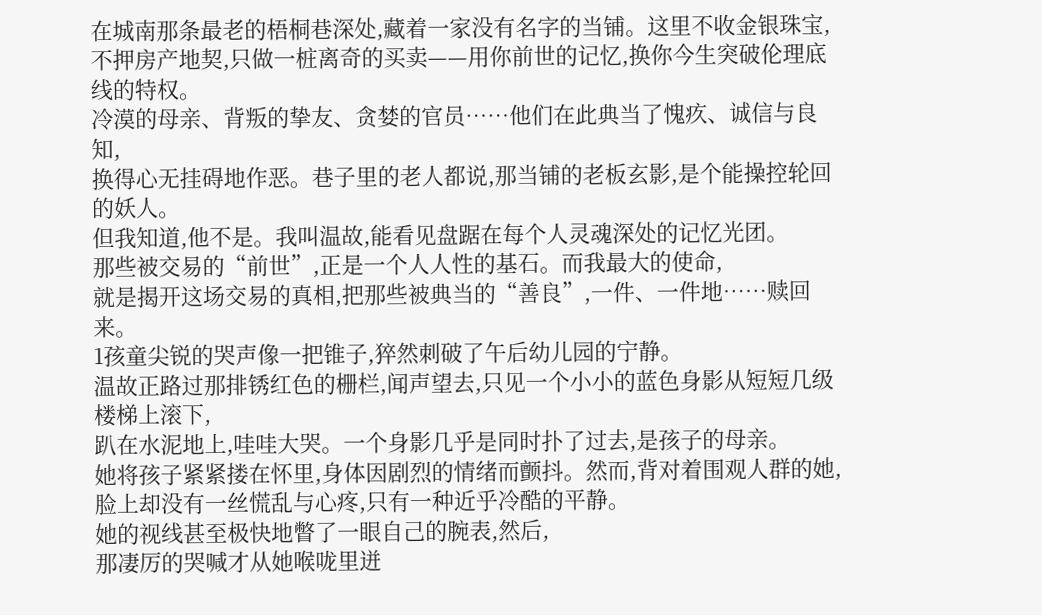在城南那条最老的梧桐巷深处,藏着一家没有名字的当铺。这里不收金银珠宝,
不押房产地契,只做一桩离奇的买卖——用你前世的记忆,换你今生突破伦理底线的特权。
冷漠的母亲、背叛的挚友、贪婪的官员……他们在此典当了愧疚、诚信与良知,
换得心无挂碍地作恶。巷子里的老人都说,那当铺的老板玄影,是个能操控轮回的妖人。
但我知道,他不是。我叫温故,能看见盘踞在每个人灵魂深处的记忆光团。
那些被交易的“前世”,正是一个人人性的基石。而我最大的使命,
就是揭开这场交易的真相,把那些被典当的“善良”,一件、一件地……赎回来。
1孩童尖锐的哭声像一把锥子,猝然刺破了午后幼儿园的宁静。
温故正路过那排锈红色的栅栏,闻声望去,只见一个小小的蓝色身影从短短几级楼梯上滚下,
趴在水泥地上,哇哇大哭。一个身影几乎是同时扑了过去,是孩子的母亲。
她将孩子紧紧搂在怀里,身体因剧烈的情绪而颤抖。然而,背对着围观人群的她,
脸上却没有一丝慌乱与心疼,只有一种近乎冷酷的平静。
她的视线甚至极快地瞥了一眼自己的腕表,然后,
那凄厉的哭喊才从她喉咙里迸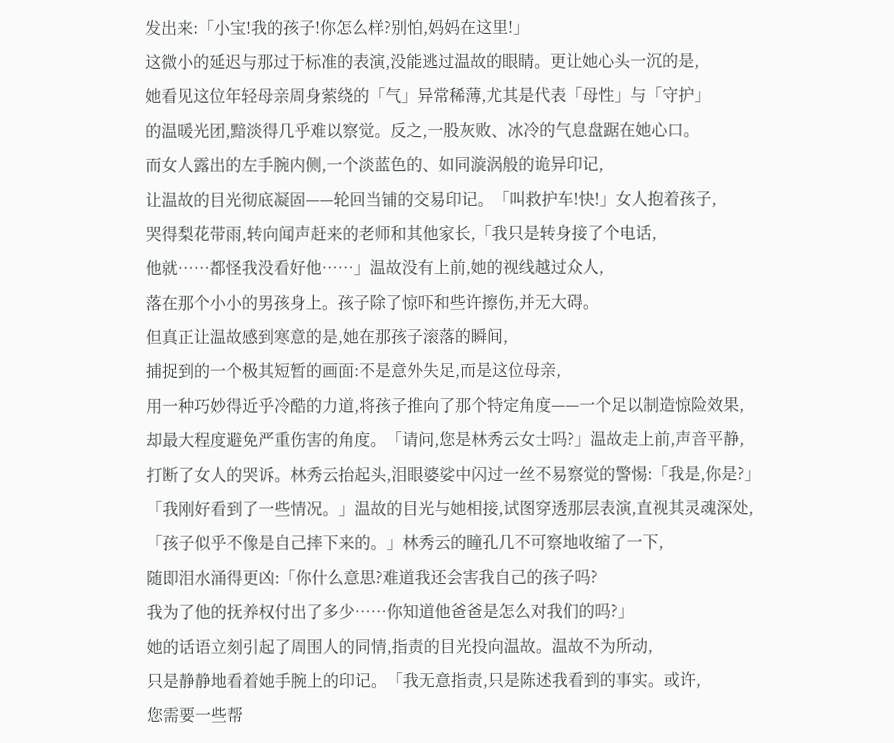发出来:「小宝!我的孩子!你怎么样?别怕,妈妈在这里!」
这微小的延迟与那过于标准的表演,没能逃过温故的眼睛。更让她心头一沉的是,
她看见这位年轻母亲周身萦绕的「气」异常稀薄,尤其是代表「母性」与「守护」
的温暖光团,黯淡得几乎难以察觉。反之,一股灰败、冰冷的气息盘踞在她心口。
而女人露出的左手腕内侧,一个淡蓝色的、如同漩涡般的诡异印记,
让温故的目光彻底凝固——轮回当铺的交易印记。「叫救护车!快!」女人抱着孩子,
哭得梨花带雨,转向闻声赶来的老师和其他家长,「我只是转身接了个电话,
他就……都怪我没看好他……」温故没有上前,她的视线越过众人,
落在那个小小的男孩身上。孩子除了惊吓和些许擦伤,并无大碍。
但真正让温故感到寒意的是,她在那孩子滚落的瞬间,
捕捉到的一个极其短暂的画面:不是意外失足,而是这位母亲,
用一种巧妙得近乎冷酷的力道,将孩子推向了那个特定角度——一个足以制造惊险效果,
却最大程度避免严重伤害的角度。「请问,您是林秀云女士吗?」温故走上前,声音平静,
打断了女人的哭诉。林秀云抬起头,泪眼婆娑中闪过一丝不易察觉的警惕:「我是,你是?」
「我刚好看到了一些情况。」温故的目光与她相接,试图穿透那层表演,直视其灵魂深处,
「孩子似乎不像是自己摔下来的。」林秀云的瞳孔几不可察地收缩了一下,
随即泪水涌得更凶:「你什么意思?难道我还会害我自己的孩子吗?
我为了他的抚养权付出了多少……你知道他爸爸是怎么对我们的吗?」
她的话语立刻引起了周围人的同情,指责的目光投向温故。温故不为所动,
只是静静地看着她手腕上的印记。「我无意指责,只是陈述我看到的事实。或许,
您需要一些帮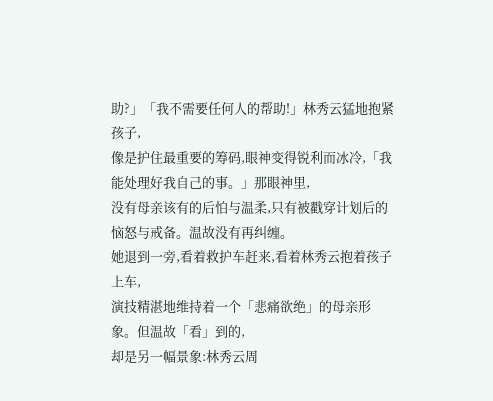助?」「我不需要任何人的帮助!」林秀云猛地抱紧孩子,
像是护住最重要的筹码,眼神变得锐利而冰冷,「我能处理好我自己的事。」那眼神里,
没有母亲该有的后怕与温柔,只有被戳穿计划后的恼怒与戒备。温故没有再纠缠。
她退到一旁,看着救护车赶来,看着林秀云抱着孩子上车,
演技精湛地维持着一个「悲痛欲绝」的母亲形象。但温故「看」到的,
却是另一幅景象:林秀云周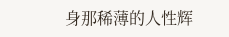身那稀薄的人性辉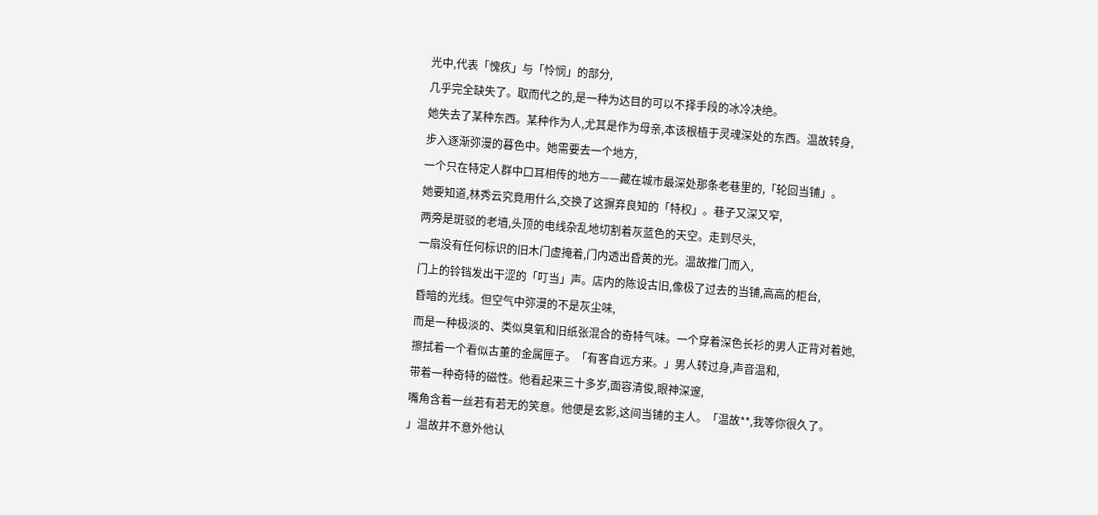光中,代表「愧疚」与「怜悯」的部分,
几乎完全缺失了。取而代之的,是一种为达目的可以不择手段的冰冷决绝。
她失去了某种东西。某种作为人,尤其是作为母亲,本该根植于灵魂深处的东西。温故转身,
步入逐渐弥漫的暮色中。她需要去一个地方,
一个只在特定人群中口耳相传的地方——藏在城市最深处那条老巷里的,「轮回当铺」。
她要知道,林秀云究竟用什么,交换了这摒弃良知的「特权」。巷子又深又窄,
两旁是斑驳的老墙,头顶的电线杂乱地切割着灰蓝色的天空。走到尽头,
一扇没有任何标识的旧木门虚掩着,门内透出昏黄的光。温故推门而入,
门上的铃铛发出干涩的「叮当」声。店内的陈设古旧,像极了过去的当铺,高高的柜台,
昏暗的光线。但空气中弥漫的不是灰尘味,
而是一种极淡的、类似臭氧和旧纸张混合的奇特气味。一个穿着深色长衫的男人正背对着她,
擦拭着一个看似古董的金属匣子。「有客自远方来。」男人转过身,声音温和,
带着一种奇特的磁性。他看起来三十多岁,面容清俊,眼神深邃,
嘴角含着一丝若有若无的笑意。他便是玄影,这间当铺的主人。「温故**,我等你很久了。
」温故并不意外他认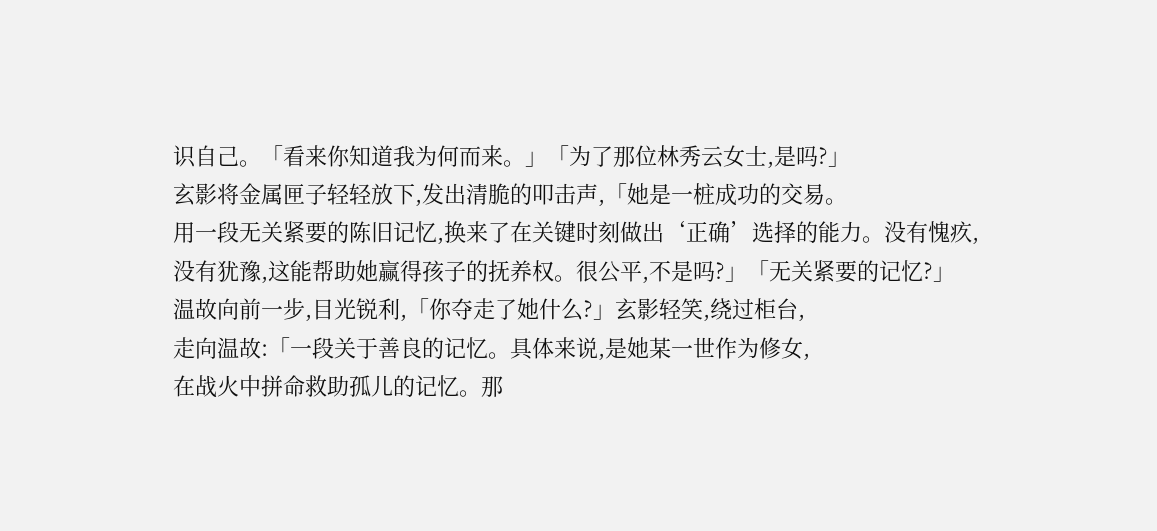识自己。「看来你知道我为何而来。」「为了那位林秀云女士,是吗?」
玄影将金属匣子轻轻放下,发出清脆的叩击声,「她是一桩成功的交易。
用一段无关紧要的陈旧记忆,换来了在关键时刻做出‘正确’选择的能力。没有愧疚,
没有犹豫,这能帮助她赢得孩子的抚养权。很公平,不是吗?」「无关紧要的记忆?」
温故向前一步,目光锐利,「你夺走了她什么?」玄影轻笑,绕过柜台,
走向温故:「一段关于善良的记忆。具体来说,是她某一世作为修女,
在战火中拼命救助孤儿的记忆。那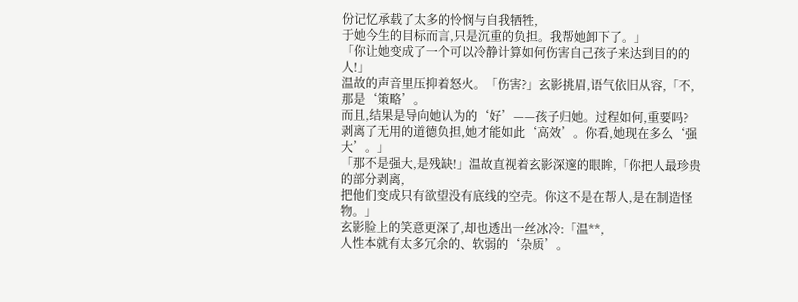份记忆承载了太多的怜悯与自我牺牲,
于她今生的目标而言,只是沉重的负担。我帮她卸下了。」
「你让她变成了一个可以冷静计算如何伤害自己孩子来达到目的的人!」
温故的声音里压抑着怒火。「伤害?」玄影挑眉,语气依旧从容,「不,那是‘策略’。
而且,结果是导向她认为的‘好’——孩子归她。过程如何,重要吗?
剥离了无用的道德负担,她才能如此‘高效’。你看,她现在多么‘强大’。」
「那不是强大,是残缺!」温故直视着玄影深邃的眼眸,「你把人最珍贵的部分剥离,
把他们变成只有欲望没有底线的空壳。你这不是在帮人,是在制造怪物。」
玄影脸上的笑意更深了,却也透出一丝冰冷:「温**,
人性本就有太多冗余的、软弱的‘杂质’。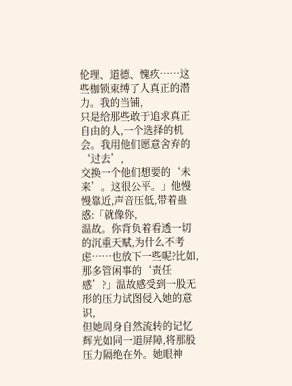伦理、道德、愧疚……这些枷锁束缚了人真正的潜力。我的当铺,
只是给那些敢于追求真正自由的人,一个选择的机会。我用他们愿意舍弃的‘过去’,
交换一个他们想要的‘未来’。这很公平。」他慢慢靠近,声音压低,带着蛊惑:「就像你,
温故。你背负着看透一切的沉重天赋,为什么不考虑……也放下一些呢?比如,
那多管闲事的‘责任感’?」温故感受到一股无形的压力试图侵入她的意识,
但她周身自然流转的记忆辉光如同一道屏障,将那股压力隔绝在外。她眼神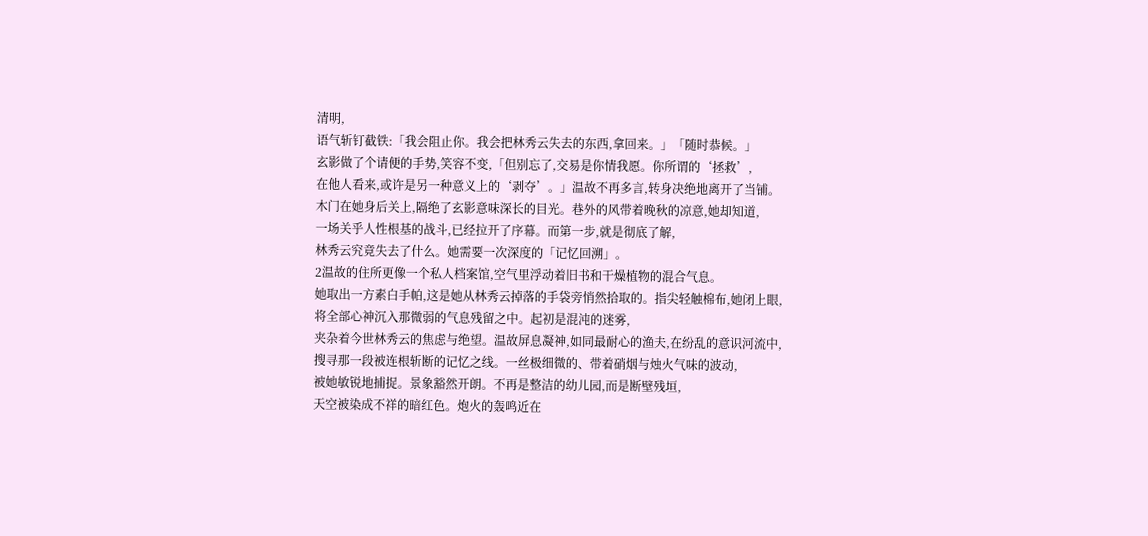清明,
语气斩钉截铁:「我会阻止你。我会把林秀云失去的东西,拿回来。」「随时恭候。」
玄影做了个请便的手势,笑容不变,「但别忘了,交易是你情我愿。你所谓的‘拯救’,
在他人看来,或许是另一种意义上的‘剥夺’。」温故不再多言,转身决绝地离开了当铺。
木门在她身后关上,隔绝了玄影意味深长的目光。巷外的风带着晚秋的凉意,她却知道,
一场关乎人性根基的战斗,已经拉开了序幕。而第一步,就是彻底了解,
林秀云究竟失去了什么。她需要一次深度的「记忆回溯」。
2温故的住所更像一个私人档案馆,空气里浮动着旧书和干燥植物的混合气息。
她取出一方素白手帕,这是她从林秀云掉落的手袋旁悄然拾取的。指尖轻触棉布,她闭上眼,
将全部心神沉入那微弱的气息残留之中。起初是混沌的迷雾,
夹杂着今世林秀云的焦虑与绝望。温故屏息凝神,如同最耐心的渔夫,在纷乱的意识河流中,
搜寻那一段被连根斩断的记忆之线。一丝极细微的、带着硝烟与烛火气味的波动,
被她敏锐地捕捉。景象豁然开朗。不再是整洁的幼儿园,而是断壁残垣,
天空被染成不祥的暗红色。炮火的轰鸣近在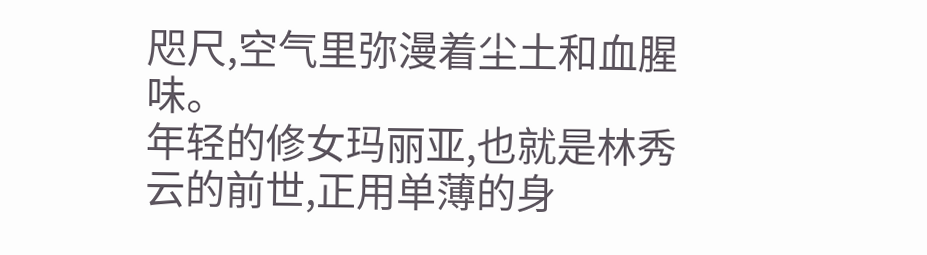咫尺,空气里弥漫着尘土和血腥味。
年轻的修女玛丽亚,也就是林秀云的前世,正用单薄的身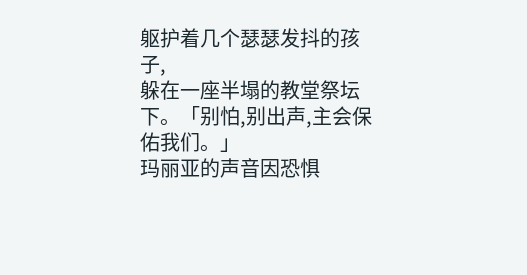躯护着几个瑟瑟发抖的孩子,
躲在一座半塌的教堂祭坛下。「别怕,别出声,主会保佑我们。」
玛丽亚的声音因恐惧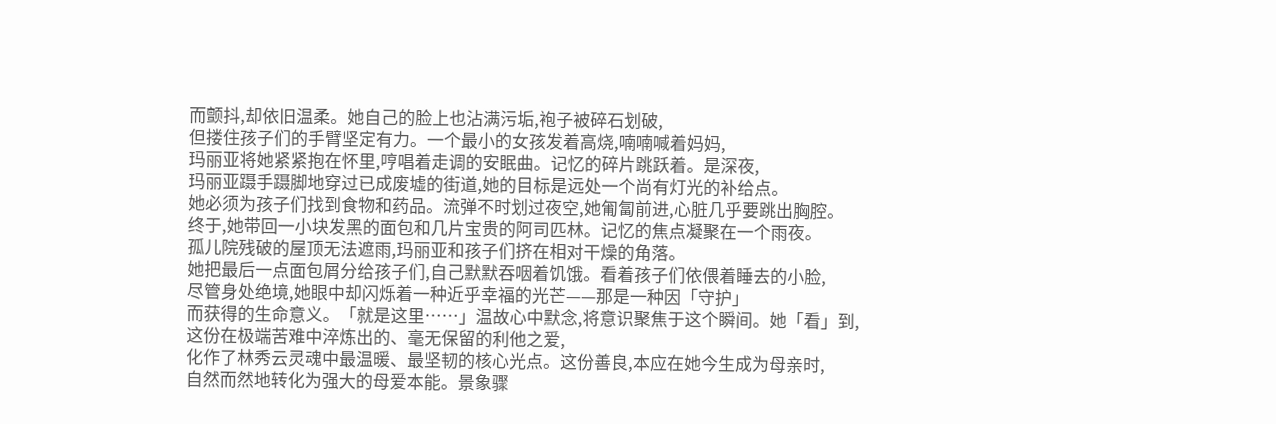而颤抖,却依旧温柔。她自己的脸上也沾满污垢,袍子被碎石划破,
但搂住孩子们的手臂坚定有力。一个最小的女孩发着高烧,喃喃喊着妈妈,
玛丽亚将她紧紧抱在怀里,哼唱着走调的安眠曲。记忆的碎片跳跃着。是深夜,
玛丽亚蹑手蹑脚地穿过已成废墟的街道,她的目标是远处一个尚有灯光的补给点。
她必须为孩子们找到食物和药品。流弹不时划过夜空,她匍匐前进,心脏几乎要跳出胸腔。
终于,她带回一小块发黑的面包和几片宝贵的阿司匹林。记忆的焦点凝聚在一个雨夜。
孤儿院残破的屋顶无法遮雨,玛丽亚和孩子们挤在相对干燥的角落。
她把最后一点面包屑分给孩子们,自己默默吞咽着饥饿。看着孩子们依偎着睡去的小脸,
尽管身处绝境,她眼中却闪烁着一种近乎幸福的光芒——那是一种因「守护」
而获得的生命意义。「就是这里……」温故心中默念,将意识聚焦于这个瞬间。她「看」到,
这份在极端苦难中淬炼出的、毫无保留的利他之爱,
化作了林秀云灵魂中最温暖、最坚韧的核心光点。这份善良,本应在她今生成为母亲时,
自然而然地转化为强大的母爱本能。景象骤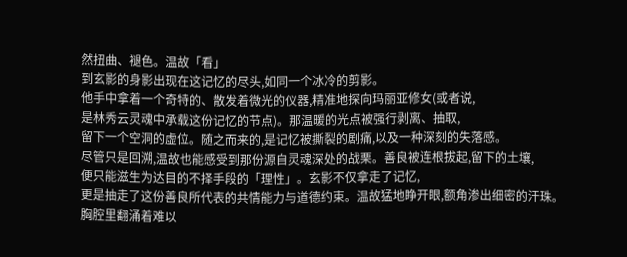然扭曲、褪色。温故「看」
到玄影的身影出现在这记忆的尽头,如同一个冰冷的剪影。
他手中拿着一个奇特的、散发着微光的仪器,精准地探向玛丽亚修女(或者说,
是林秀云灵魂中承载这份记忆的节点)。那温暖的光点被强行剥离、抽取,
留下一个空洞的虚位。随之而来的,是记忆被撕裂的剧痛,以及一种深刻的失落感。
尽管只是回溯,温故也能感受到那份源自灵魂深处的战栗。善良被连根拔起,留下的土壤,
便只能滋生为达目的不择手段的「理性」。玄影不仅拿走了记忆,
更是抽走了这份善良所代表的共情能力与道德约束。温故猛地睁开眼,额角渗出细密的汗珠。
胸腔里翻涌着难以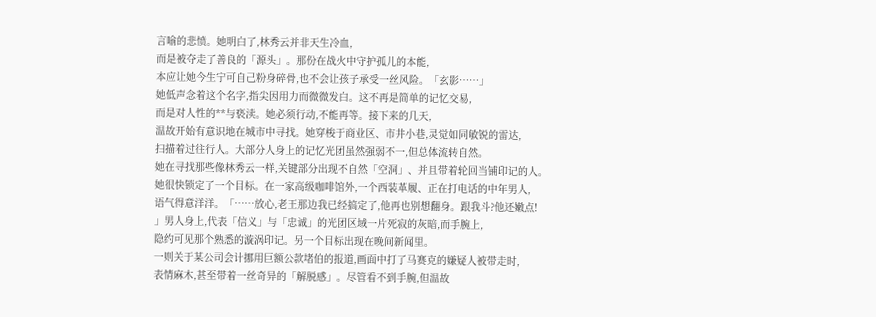言喻的悲愤。她明白了,林秀云并非天生冷血,
而是被夺走了善良的「源头」。那份在战火中守护孤儿的本能,
本应让她今生宁可自己粉身碎骨,也不会让孩子承受一丝风险。「玄影……」
她低声念着这个名字,指尖因用力而微微发白。这不再是简单的记忆交易,
而是对人性的**与亵渎。她必须行动,不能再等。接下来的几天,
温故开始有意识地在城市中寻找。她穿梭于商业区、市井小巷,灵觉如同敏锐的雷达,
扫描着过往行人。大部分人身上的记忆光团虽然强弱不一,但总体流转自然。
她在寻找那些像林秀云一样,关键部分出现不自然「空洞」、并且带着轮回当铺印记的人。
她很快锁定了一个目标。在一家高级咖啡馆外,一个西装革履、正在打电话的中年男人,
语气得意洋洋。「……放心,老王那边我已经搞定了,他再也别想翻身。跟我斗?他还嫩点!
」男人身上,代表「信义」与「忠诚」的光团区域一片死寂的灰暗,而手腕上,
隐约可见那个熟悉的漩涡印记。另一个目标出现在晚间新闻里。
一则关于某公司会计挪用巨额公款堵伯的报道,画面中打了马赛克的嫌疑人被带走时,
表情麻木,甚至带着一丝奇异的「解脱感」。尽管看不到手腕,但温故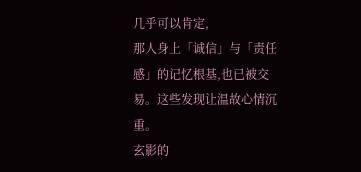几乎可以肯定,
那人身上「诚信」与「责任感」的记忆根基,也已被交易。这些发现让温故心情沉重。
玄影的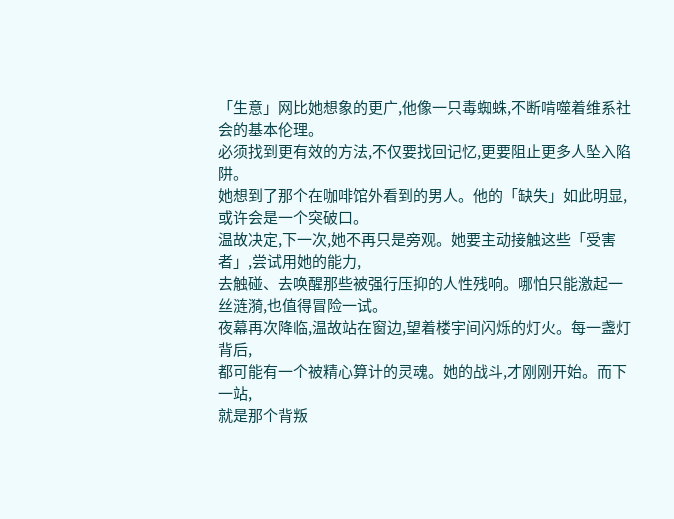「生意」网比她想象的更广,他像一只毒蜘蛛,不断啃噬着维系社会的基本伦理。
必须找到更有效的方法,不仅要找回记忆,更要阻止更多人坠入陷阱。
她想到了那个在咖啡馆外看到的男人。他的「缺失」如此明显,或许会是一个突破口。
温故决定,下一次,她不再只是旁观。她要主动接触这些「受害者」,尝试用她的能力,
去触碰、去唤醒那些被强行压抑的人性残响。哪怕只能激起一丝涟漪,也值得冒险一试。
夜幕再次降临,温故站在窗边,望着楼宇间闪烁的灯火。每一盏灯背后,
都可能有一个被精心算计的灵魂。她的战斗,才刚刚开始。而下一站,
就是那个背叛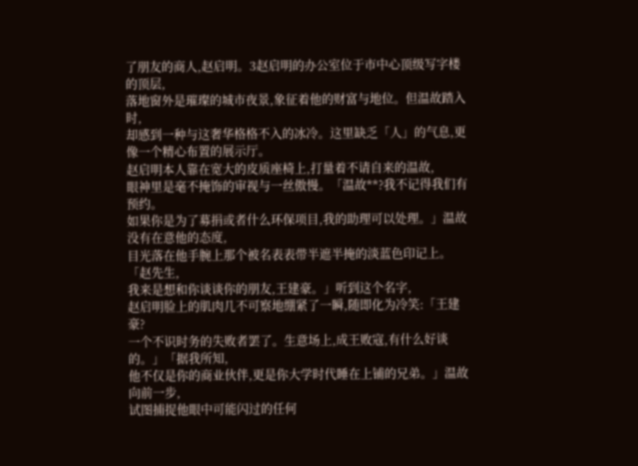了朋友的商人,赵启明。3赵启明的办公室位于市中心顶级写字楼的顶层,
落地窗外是璀璨的城市夜景,象征着他的财富与地位。但温故踏入时,
却感到一种与这奢华格格不入的冰冷。这里缺乏「人」的气息,更像一个精心布置的展示厅。
赵启明本人靠在宽大的皮质座椅上,打量着不请自来的温故,
眼神里是毫不掩饰的审视与一丝傲慢。「温故**?我不记得我们有预约。
如果你是为了募捐或者什么环保项目,我的助理可以处理。」温故没有在意他的态度,
目光落在他手腕上那个被名表表带半遮半掩的淡蓝色印记上。「赵先生,
我来是想和你谈谈你的朋友,王建豪。」听到这个名字,
赵启明脸上的肌肉几不可察地绷紧了一瞬,随即化为冷笑:「王建豪?
一个不识时务的失败者罢了。生意场上,成王败寇,有什么好谈的。」「据我所知,
他不仅是你的商业伙伴,更是你大学时代睡在上铺的兄弟。」温故向前一步,
试图捕捉他眼中可能闪过的任何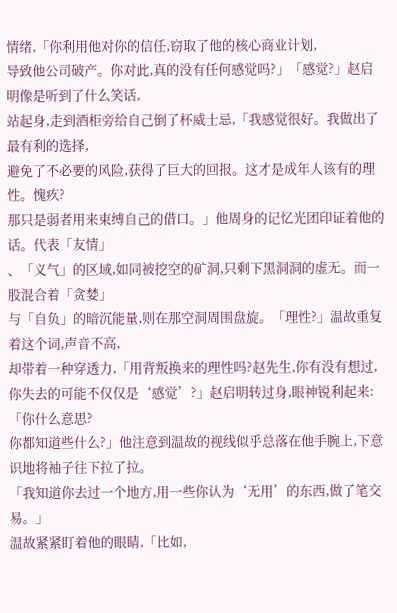情绪,「你利用他对你的信任,窃取了他的核心商业计划,
导致他公司破产。你对此,真的没有任何感觉吗?」「感觉?」赵启明像是听到了什么笑话,
站起身,走到酒柜旁给自己倒了杯威士忌,「我感觉很好。我做出了最有利的选择,
避免了不必要的风险,获得了巨大的回报。这才是成年人该有的理性。愧疚?
那只是弱者用来束缚自己的借口。」他周身的记忆光团印证着他的话。代表「友情」
、「义气」的区域,如同被挖空的矿洞,只剩下黑洞洞的虚无。而一股混合着「贪婪」
与「自负」的暗沉能量,则在那空洞周围盘旋。「理性?」温故重复着这个词,声音不高,
却带着一种穿透力,「用背叛换来的理性吗?赵先生,你有没有想过,
你失去的可能不仅仅是‘感觉’?」赵启明转过身,眼神锐利起来:「你什么意思?
你都知道些什么?」他注意到温故的视线似乎总落在他手腕上,下意识地将袖子往下拉了拉。
「我知道你去过一个地方,用一些你认为‘无用’的东西,做了笔交易。」
温故紧紧盯着他的眼睛,「比如,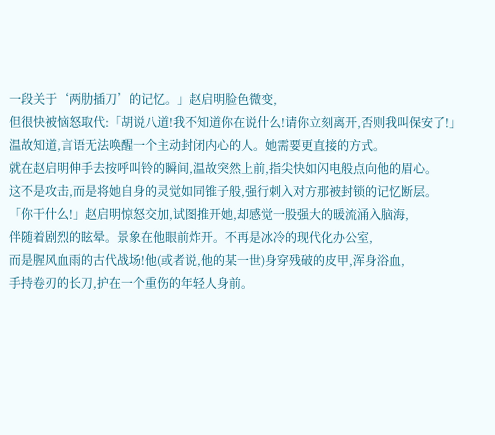一段关于‘两肋插刀’的记忆。」赵启明脸色微变,
但很快被恼怒取代:「胡说八道!我不知道你在说什么!请你立刻离开,否则我叫保安了!」
温故知道,言语无法唤醒一个主动封闭内心的人。她需要更直接的方式。
就在赵启明伸手去按呼叫铃的瞬间,温故突然上前,指尖快如闪电般点向他的眉心。
这不是攻击,而是将她自身的灵觉如同锥子般,强行刺入对方那被封锁的记忆断层。
「你干什么!」赵启明惊怒交加,试图推开她,却感觉一股强大的暖流涌入脑海,
伴随着剧烈的眩晕。景象在他眼前炸开。不再是冰冷的现代化办公室,
而是腥风血雨的古代战场!他(或者说,他的某一世)身穿残破的皮甲,浑身浴血,
手持卷刃的长刀,护在一个重伤的年轻人身前。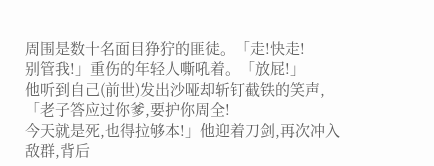周围是数十名面目狰狞的匪徒。「走!快走!
别管我!」重伤的年轻人嘶吼着。「放屁!」
他听到自己(前世)发出沙哑却斩钉截铁的笑声,「老子答应过你爹,要护你周全!
今天就是死,也得拉够本!」他迎着刀剑,再次冲入敌群,背后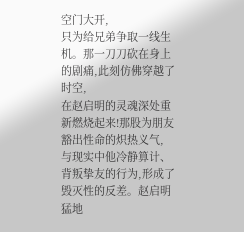空门大开,
只为给兄弟争取一线生机。那一刀刀砍在身上的剧痛,此刻仿佛穿越了时空,
在赵启明的灵魂深处重新燃烧起来!那股为朋友豁出性命的炽热义气,
与现实中他冷静算计、背叛挚友的行为,形成了毁灭性的反差。赵启明猛地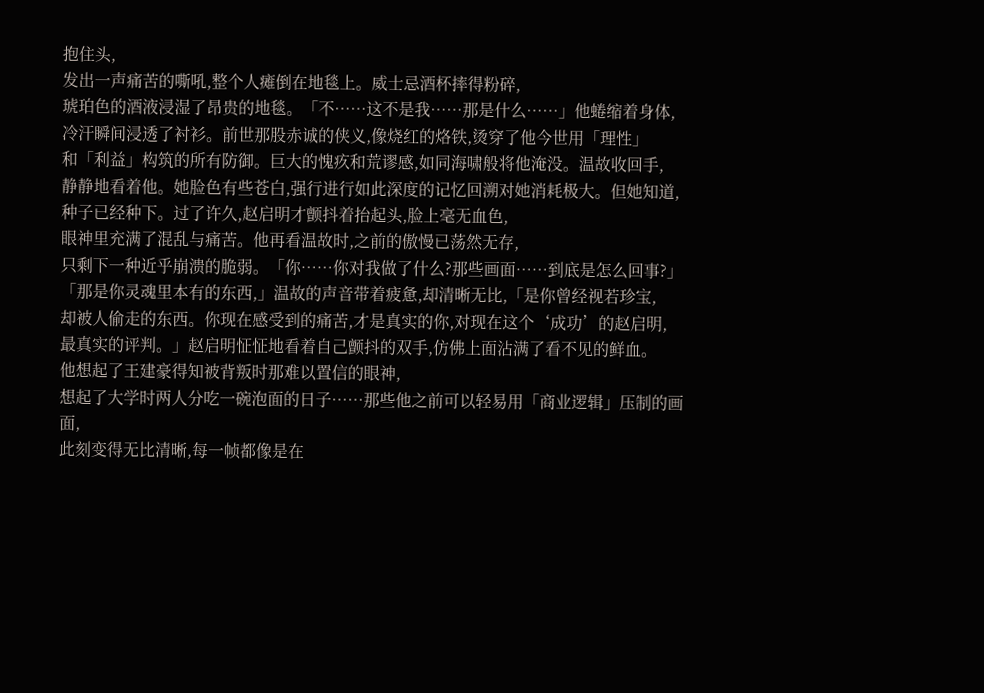抱住头,
发出一声痛苦的嘶吼,整个人瘫倒在地毯上。威士忌酒杯摔得粉碎,
琥珀色的酒液浸湿了昂贵的地毯。「不……这不是我……那是什么……」他蜷缩着身体,
冷汗瞬间浸透了衬衫。前世那股赤诚的侠义,像烧红的烙铁,烫穿了他今世用「理性」
和「利益」构筑的所有防御。巨大的愧疚和荒谬感,如同海啸般将他淹没。温故收回手,
静静地看着他。她脸色有些苍白,强行进行如此深度的记忆回溯对她消耗极大。但她知道,
种子已经种下。过了许久,赵启明才颤抖着抬起头,脸上毫无血色,
眼神里充满了混乱与痛苦。他再看温故时,之前的傲慢已荡然无存,
只剩下一种近乎崩溃的脆弱。「你……你对我做了什么?那些画面……到底是怎么回事?」
「那是你灵魂里本有的东西,」温故的声音带着疲惫,却清晰无比,「是你曾经视若珍宝,
却被人偷走的东西。你现在感受到的痛苦,才是真实的你,对现在这个‘成功’的赵启明,
最真实的评判。」赵启明怔怔地看着自己颤抖的双手,仿佛上面沾满了看不见的鲜血。
他想起了王建豪得知被背叛时那难以置信的眼神,
想起了大学时两人分吃一碗泡面的日子……那些他之前可以轻易用「商业逻辑」压制的画面,
此刻变得无比清晰,每一帧都像是在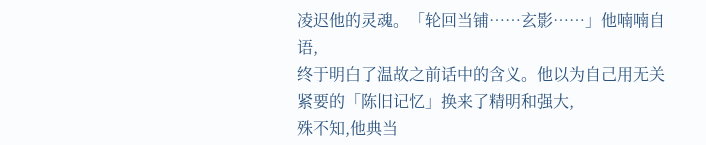凌迟他的灵魂。「轮回当铺……玄影……」他喃喃自语,
终于明白了温故之前话中的含义。他以为自己用无关紧要的「陈旧记忆」换来了精明和强大,
殊不知,他典当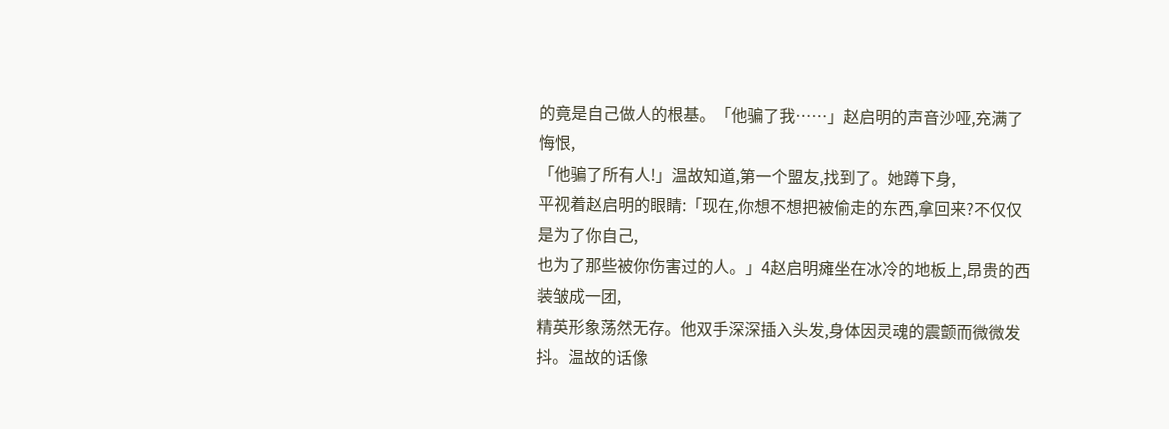的竟是自己做人的根基。「他骗了我……」赵启明的声音沙哑,充满了悔恨,
「他骗了所有人!」温故知道,第一个盟友,找到了。她蹲下身,
平视着赵启明的眼睛:「现在,你想不想把被偷走的东西,拿回来?不仅仅是为了你自己,
也为了那些被你伤害过的人。」4赵启明瘫坐在冰冷的地板上,昂贵的西装皱成一团,
精英形象荡然无存。他双手深深插入头发,身体因灵魂的震颤而微微发抖。温故的话像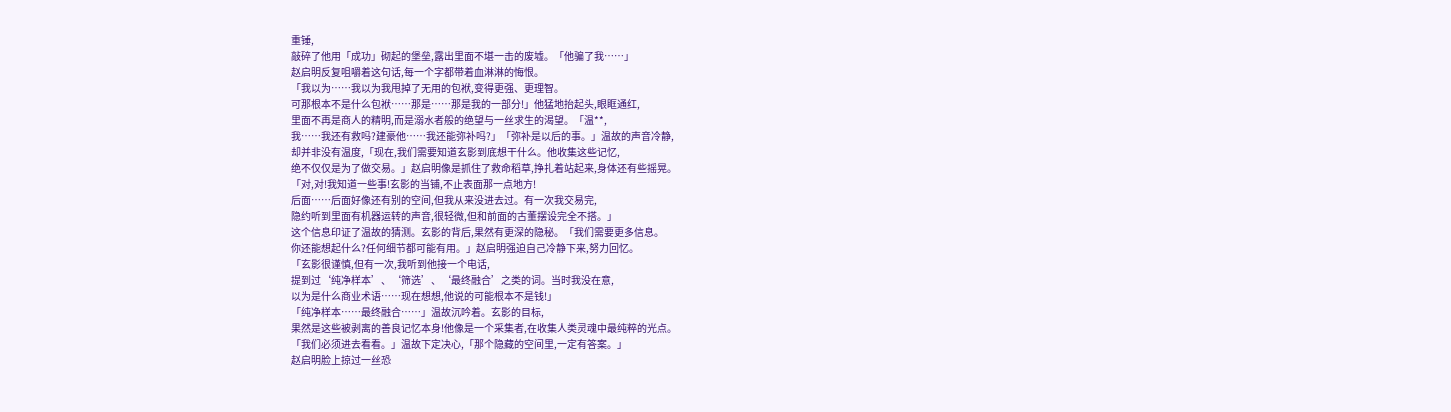重锤,
敲碎了他用「成功」砌起的堡垒,露出里面不堪一击的废墟。「他骗了我……」
赵启明反复咀嚼着这句话,每一个字都带着血淋淋的悔恨。
「我以为……我以为我甩掉了无用的包袱,变得更强、更理智。
可那根本不是什么包袱……那是……那是我的一部分!」他猛地抬起头,眼眶通红,
里面不再是商人的精明,而是溺水者般的绝望与一丝求生的渴望。「温**,
我……我还有救吗?建豪他……我还能弥补吗?」「弥补是以后的事。」温故的声音冷静,
却并非没有温度,「现在,我们需要知道玄影到底想干什么。他收集这些记忆,
绝不仅仅是为了做交易。」赵启明像是抓住了救命稻草,挣扎着站起来,身体还有些摇晃。
「对,对!我知道一些事!玄影的当铺,不止表面那一点地方!
后面……后面好像还有别的空间,但我从来没进去过。有一次我交易完,
隐约听到里面有机器运转的声音,很轻微,但和前面的古董摆设完全不搭。」
这个信息印证了温故的猜测。玄影的背后,果然有更深的隐秘。「我们需要更多信息。
你还能想起什么?任何细节都可能有用。」赵启明强迫自己冷静下来,努力回忆。
「玄影很谨慎,但有一次,我听到他接一个电话,
提到过‘纯净样本’、‘筛选’、‘最终融合’之类的词。当时我没在意,
以为是什么商业术语……现在想想,他说的可能根本不是钱!」
「纯净样本……最终融合……」温故沉吟着。玄影的目标,
果然是这些被剥离的善良记忆本身!他像是一个采集者,在收集人类灵魂中最纯粹的光点。
「我们必须进去看看。」温故下定决心,「那个隐藏的空间里,一定有答案。」
赵启明脸上掠过一丝恐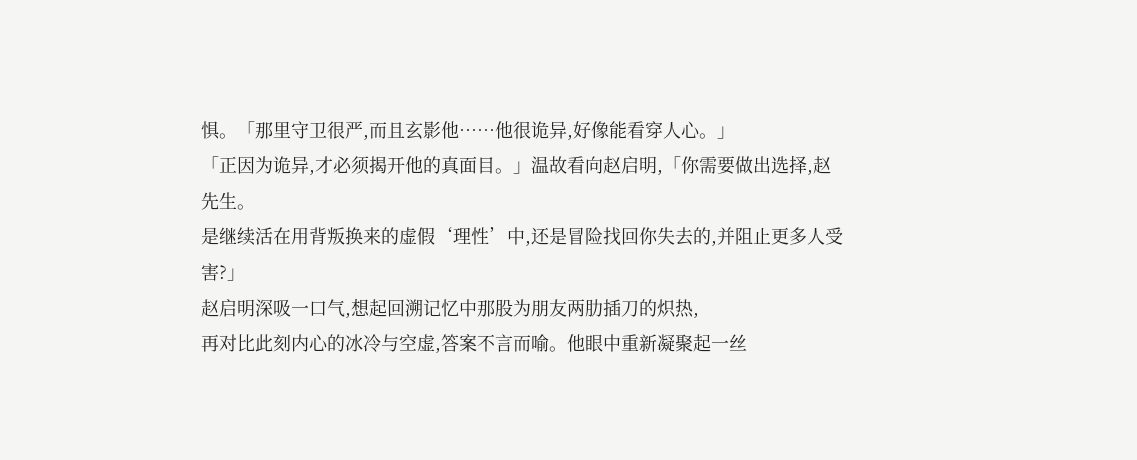惧。「那里守卫很严,而且玄影他……他很诡异,好像能看穿人心。」
「正因为诡异,才必须揭开他的真面目。」温故看向赵启明,「你需要做出选择,赵先生。
是继续活在用背叛换来的虚假‘理性’中,还是冒险找回你失去的,并阻止更多人受害?」
赵启明深吸一口气,想起回溯记忆中那股为朋友两肋插刀的炽热,
再对比此刻内心的冰冷与空虚,答案不言而喻。他眼中重新凝聚起一丝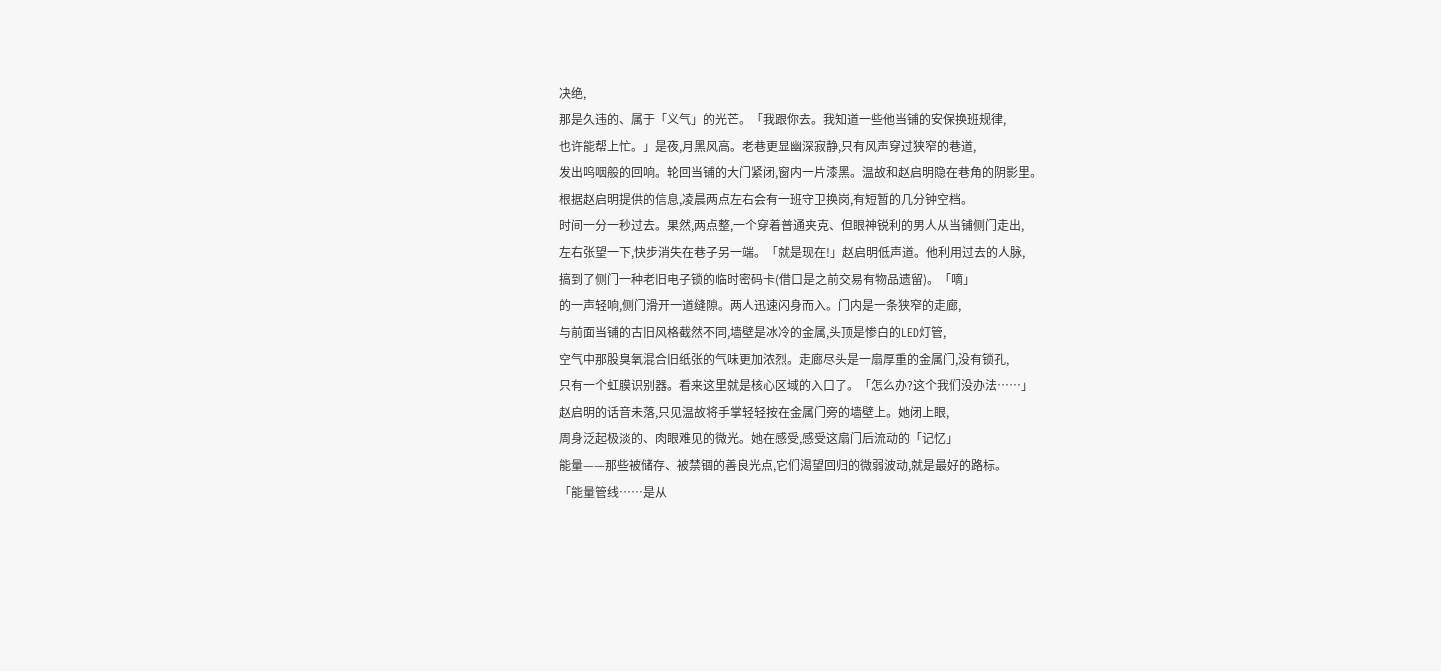决绝,
那是久违的、属于「义气」的光芒。「我跟你去。我知道一些他当铺的安保换班规律,
也许能帮上忙。」是夜,月黑风高。老巷更显幽深寂静,只有风声穿过狭窄的巷道,
发出呜咽般的回响。轮回当铺的大门紧闭,窗内一片漆黑。温故和赵启明隐在巷角的阴影里。
根据赵启明提供的信息,凌晨两点左右会有一班守卫换岗,有短暂的几分钟空档。
时间一分一秒过去。果然,两点整,一个穿着普通夹克、但眼神锐利的男人从当铺侧门走出,
左右张望一下,快步消失在巷子另一端。「就是现在!」赵启明低声道。他利用过去的人脉,
搞到了侧门一种老旧电子锁的临时密码卡(借口是之前交易有物品遗留)。「嘀」
的一声轻响,侧门滑开一道缝隙。两人迅速闪身而入。门内是一条狭窄的走廊,
与前面当铺的古旧风格截然不同,墙壁是冰冷的金属,头顶是惨白的LED灯管,
空气中那股臭氧混合旧纸张的气味更加浓烈。走廊尽头是一扇厚重的金属门,没有锁孔,
只有一个虹膜识别器。看来这里就是核心区域的入口了。「怎么办?这个我们没办法……」
赵启明的话音未落,只见温故将手掌轻轻按在金属门旁的墙壁上。她闭上眼,
周身泛起极淡的、肉眼难见的微光。她在感受,感受这扇门后流动的「记忆」
能量——那些被储存、被禁锢的善良光点,它们渴望回归的微弱波动,就是最好的路标。
「能量管线……是从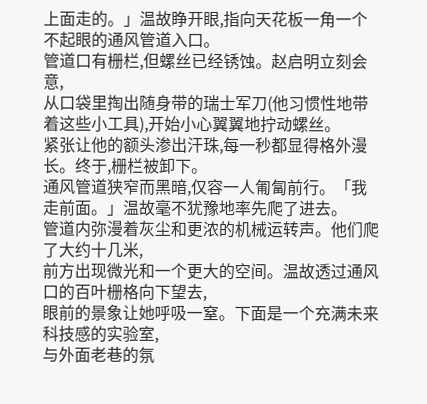上面走的。」温故睁开眼,指向天花板一角一个不起眼的通风管道入口。
管道口有栅栏,但螺丝已经锈蚀。赵启明立刻会意,
从口袋里掏出随身带的瑞士军刀(他习惯性地带着这些小工具),开始小心翼翼地拧动螺丝。
紧张让他的额头渗出汗珠,每一秒都显得格外漫长。终于,栅栏被卸下。
通风管道狭窄而黑暗,仅容一人匍匐前行。「我走前面。」温故毫不犹豫地率先爬了进去。
管道内弥漫着灰尘和更浓的机械运转声。他们爬了大约十几米,
前方出现微光和一个更大的空间。温故透过通风口的百叶栅格向下望去,
眼前的景象让她呼吸一窒。下面是一个充满未来科技感的实验室,
与外面老巷的氛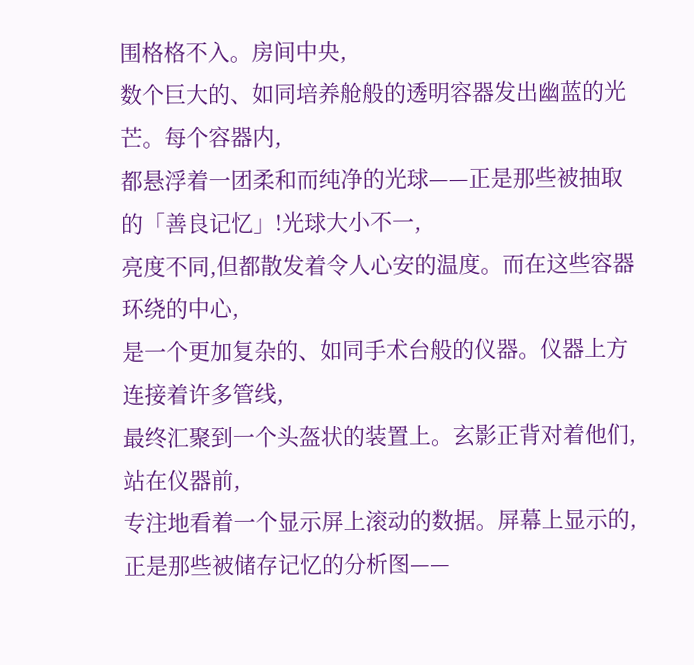围格格不入。房间中央,
数个巨大的、如同培养舱般的透明容器发出幽蓝的光芒。每个容器内,
都悬浮着一团柔和而纯净的光球——正是那些被抽取的「善良记忆」!光球大小不一,
亮度不同,但都散发着令人心安的温度。而在这些容器环绕的中心,
是一个更加复杂的、如同手术台般的仪器。仪器上方连接着许多管线,
最终汇聚到一个头盔状的装置上。玄影正背对着他们,站在仪器前,
专注地看着一个显示屏上滚动的数据。屏幕上显示的,
正是那些被储存记忆的分析图——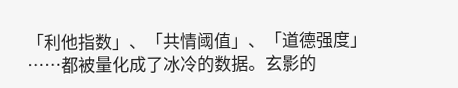「利他指数」、「共情阈值」、「道德强度」
……都被量化成了冰冷的数据。玄影的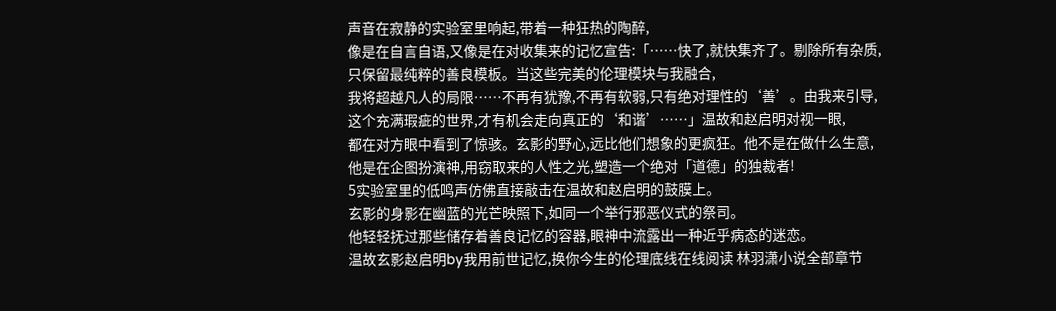声音在寂静的实验室里响起,带着一种狂热的陶醉,
像是在自言自语,又像是在对收集来的记忆宣告:「……快了,就快集齐了。剔除所有杂质,
只保留最纯粹的善良模板。当这些完美的伦理模块与我融合,
我将超越凡人的局限……不再有犹豫,不再有软弱,只有绝对理性的‘善’。由我来引导,
这个充满瑕疵的世界,才有机会走向真正的‘和谐’……」温故和赵启明对视一眼,
都在对方眼中看到了惊骇。玄影的野心,远比他们想象的更疯狂。他不是在做什么生意,
他是在企图扮演神,用窃取来的人性之光,塑造一个绝对「道德」的独裁者!
5实验室里的低鸣声仿佛直接敲击在温故和赵启明的鼓膜上。
玄影的身影在幽蓝的光芒映照下,如同一个举行邪恶仪式的祭司。
他轻轻抚过那些储存着善良记忆的容器,眼神中流露出一种近乎病态的迷恋。
温故玄影赵启明by我用前世记忆,换你今生的伦理底线在线阅读 林羽潇小说全部章节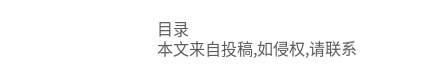目录
本文来自投稿,如侵权,请联系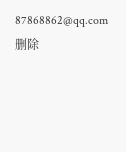87868862@qq.com删除